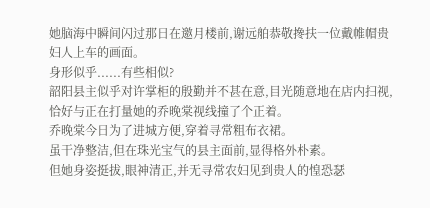她脑海中瞬间闪过那日在邀月楼前,谢远舶恭敬搀扶一位戴帷帽贵妇人上车的画面。
身形似乎......有些相似?
韶阳县主似乎对许掌柜的殷勤并不甚在意,目光随意地在店内扫视,恰好与正在打量她的乔晚棠视线撞了个正着。
乔晚棠今日为了进城方便,穿着寻常粗布衣裙。
虽干净整洁,但在珠光宝气的县主面前,显得格外朴素。
但她身姿挺拔,眼神清正,并无寻常农妇见到贵人的惶恐瑟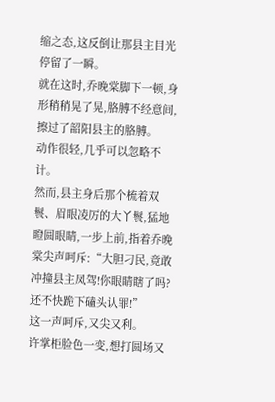缩之态,这反倒让那县主目光停留了一瞬。
就在这时,乔晚棠脚下一顿,身形稍稍晃了晃,胳膊不经意间,擦过了韶阳县主的胳膊。
动作很轻,几乎可以忽略不计。
然而,县主身后那个梳着双鬟、眉眼凌厉的大丫鬟,猛地瞪圆眼睛,一步上前,指着乔晚棠尖声呵斥:“大胆刁民,竟敢冲撞县主凤驾!你眼睛瞎了吗?还不快跪下磕头认罪!”
这一声呵斥,又尖又利。
许掌柜脸色一变,想打圆场又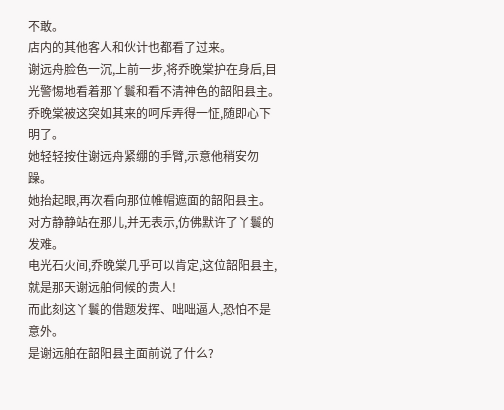不敢。
店内的其他客人和伙计也都看了过来。
谢远舟脸色一沉,上前一步,将乔晚棠护在身后,目光警惕地看着那丫鬟和看不清神色的韶阳县主。
乔晚棠被这突如其来的呵斥弄得一怔,随即心下明了。
她轻轻按住谢远舟紧绷的手臂,示意他稍安勿躁。
她抬起眼,再次看向那位帷帽遮面的韶阳县主。
对方静静站在那儿,并无表示,仿佛默许了丫鬟的发难。
电光石火间,乔晚棠几乎可以肯定,这位韶阳县主,就是那天谢远舶伺候的贵人!
而此刻这丫鬟的借题发挥、咄咄逼人,恐怕不是意外。
是谢远舶在韶阳县主面前说了什么?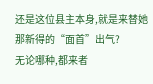还是这位县主本身,就是来替她那新得的“面首”出气?
无论哪种,都来者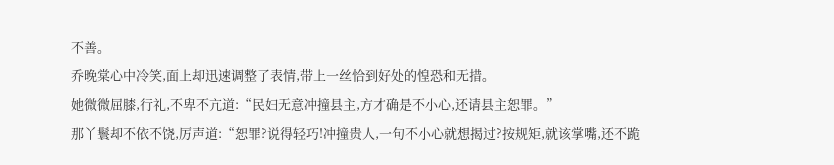不善。
乔晚棠心中冷笑,面上却迅速调整了表情,带上一丝恰到好处的惶恐和无措。
她微微屈膝,行礼,不卑不亢道:“民妇无意冲撞县主,方才确是不小心,还请县主恕罪。”
那丫鬟却不依不饶,厉声道:“恕罪?说得轻巧!冲撞贵人,一句不小心就想揭过?按规矩,就该掌嘴,还不跪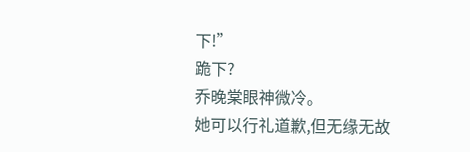下!”
跪下?
乔晚棠眼神微冷。
她可以行礼道歉,但无缘无故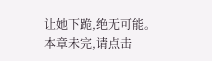让她下跪,绝无可能。
本章未完,请点击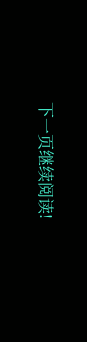下一页继续阅读!